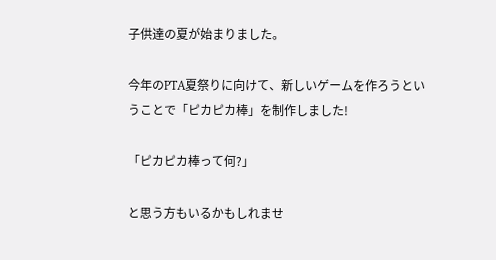子供達の夏が始まりました。

今年のPTA夏祭りに向けて、新しいゲームを作ろうということで「ピカピカ棒」を制作しました!

「ピカピカ棒って何?」

と思う方もいるかもしれませ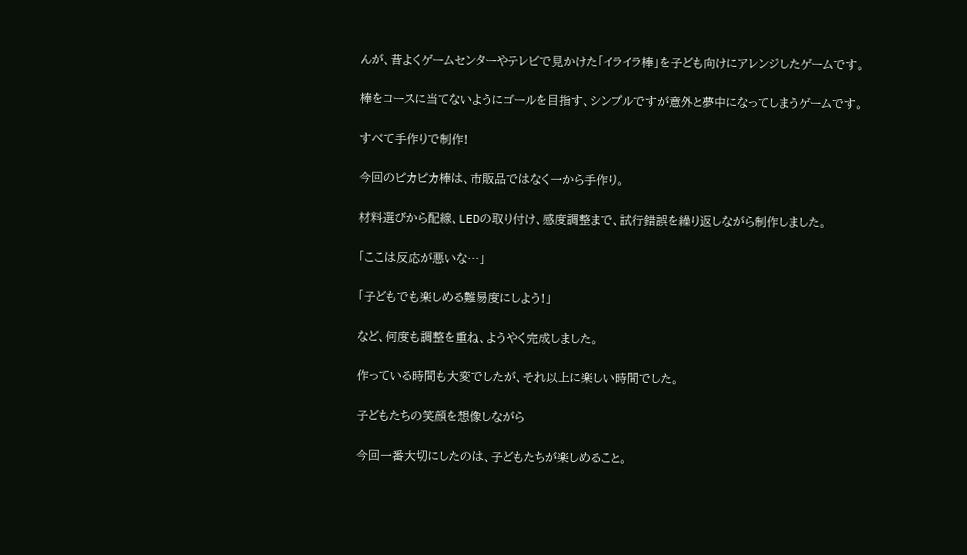んが、昔よくゲームセンターやテレビで見かけた「イライラ棒」を子ども向けにアレンジしたゲームです。

棒をコースに当てないようにゴールを目指す、シンプルですが意外と夢中になってしまうゲームです。

すべて手作りで制作!

今回のピカピカ棒は、市販品ではなく一から手作り。

材料選びから配線、LEDの取り付け、感度調整まで、試行錯誤を繰り返しながら制作しました。

「ここは反応が悪いな…」

「子どもでも楽しめる難易度にしよう!」

など、何度も調整を重ね、ようやく完成しました。

作っている時間も大変でしたが、それ以上に楽しい時間でした。

子どもたちの笑顔を想像しながら

今回一番大切にしたのは、子どもたちが楽しめること。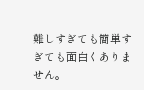難しすぎても簡単すぎても面白くありません。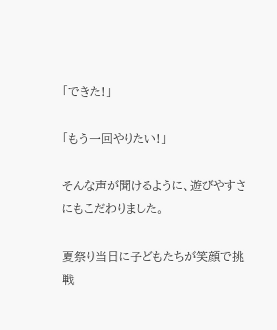「できた!」

「もう一回やりたい!」

そんな声が聞けるように、遊びやすさにもこだわりました。

夏祭り当日に子どもたちが笑顔で挑戦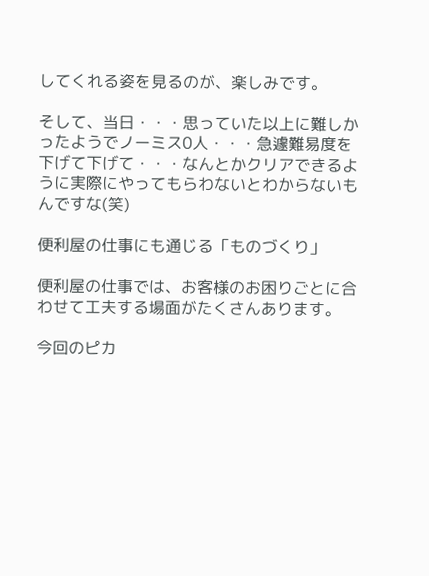してくれる姿を見るのが、楽しみです。

そして、当日・・・思っていた以上に難しかったようでノーミス0人・・・急遽難易度を下げて下げて・・・なんとかクリアできるように実際にやってもらわないとわからないもんですな(笑)

便利屋の仕事にも通じる「ものづくり」

便利屋の仕事では、お客様のお困りごとに合わせて工夫する場面がたくさんあります。

今回のピカ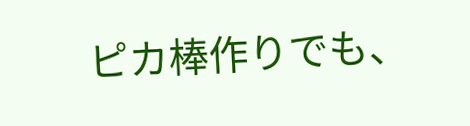ピカ棒作りでも、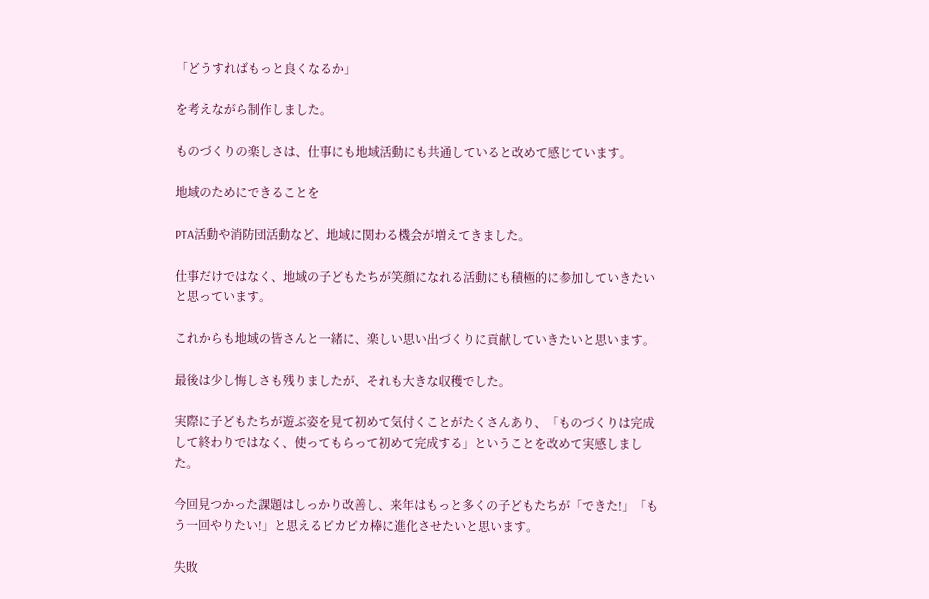「どうすればもっと良くなるか」

を考えながら制作しました。

ものづくりの楽しさは、仕事にも地域活動にも共通していると改めて感じています。

地域のためにできることを

PTA活動や消防団活動など、地域に関わる機会が増えてきました。

仕事だけではなく、地域の子どもたちが笑顔になれる活動にも積極的に参加していきたいと思っています。

これからも地域の皆さんと一緒に、楽しい思い出づくりに貢献していきたいと思います。

最後は少し悔しさも残りましたが、それも大きな収穫でした。

実際に子どもたちが遊ぶ姿を見て初めて気付くことがたくさんあり、「ものづくりは完成して終わりではなく、使ってもらって初めて完成する」ということを改めて実感しました。

今回見つかった課題はしっかり改善し、来年はもっと多くの子どもたちが「できた!」「もう一回やりたい!」と思えるピカピカ棒に進化させたいと思います。

失敗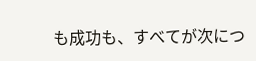も成功も、すべてが次につ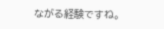ながる経験ですね。